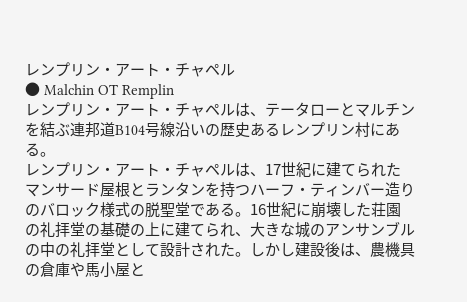レンプリン・アート・チャペル
● Malchin OT Remplin
レンプリン・アート・チャペルは、テータローとマルチンを結ぶ連邦道B104号線沿いの歴史あるレンプリン村にある。
レンプリン・アート・チャペルは、17世紀に建てられたマンサード屋根とランタンを持つハーフ・ティンバー造りのバロック様式の脱聖堂である。16世紀に崩壊した荘園の礼拝堂の基礎の上に建てられ、大きな城のアンサンブルの中の礼拝堂として設計された。しかし建設後は、農機具の倉庫や馬小屋と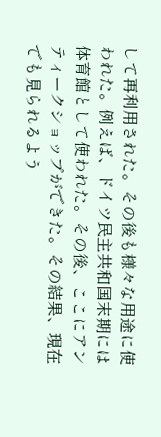して再利用された。その後も様々な用途に使われた。例えば、ドイツ民主共和国末期には体育館として使われた。その後、ここにアンティークショップができた。その結果、現在でも見られるよう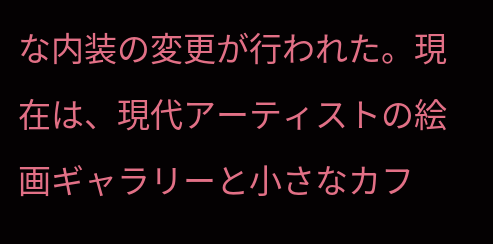な内装の変更が行われた。現在は、現代アーティストの絵画ギャラリーと小さなカフ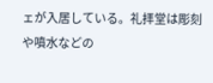ェが入居している。礼拝堂は彫刻や噴水などの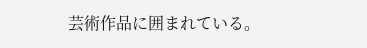芸術作品に囲まれている。